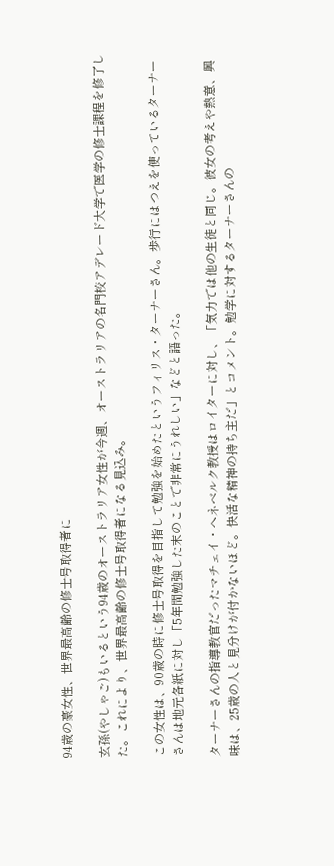94歳の豪女性、世界最高齢の修士号取得者に

玄孫(やしゃご)もいるという94歳のオーストラリア女性が今週、オーストラリアの名門校アデレード大学で医学の修士課程を修了した。これにより、世界最高齢の修士号取得者になる見込み。

この女性は、90歳の時に修士号取得を目指して勉強を始めたというフィリス・ターナーさん。歩行にはつえを使っているターナーさんは地元各紙に対し「5年間勉強した末のことで非常にうれしい」などと語った。

ターナーさんの指導教官だったマチェイ・へネベルク教授はロイターに対し、「気力では他の生徒と同じ。彼女の考えや熱意、興味は、25歳の人と見分けが付かないほど。快活な精神の持ち主だ」とコメント。勉学に対するターナーさんの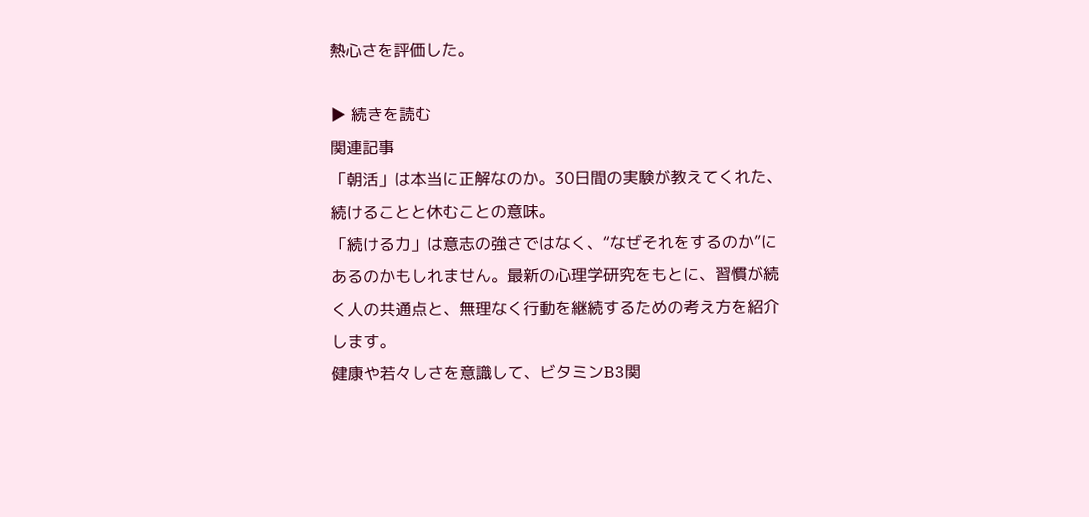熱心さを評価した。

▶ 続きを読む
関連記事
「朝活」は本当に正解なのか。30日間の実験が教えてくれた、続けることと休むことの意味。
「続ける力」は意志の強さではなく、“なぜそれをするのか”にあるのかもしれません。最新の心理学研究をもとに、習慣が続く人の共通点と、無理なく行動を継続するための考え方を紹介します。
健康や若々しさを意識して、ビタミンB3関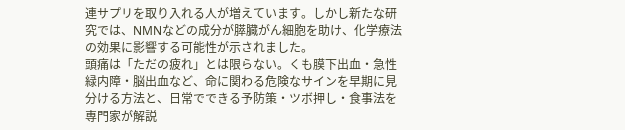連サプリを取り入れる人が増えています。しかし新たな研究では、NMNなどの成分が膵臓がん細胞を助け、化学療法の効果に影響する可能性が示されました。
頭痛は「ただの疲れ」とは限らない。くも膜下出血・急性緑内障・脳出血など、命に関わる危険なサインを早期に見分ける方法と、日常でできる予防策・ツボ押し・食事法を専門家が解説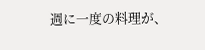週に一度の料理が、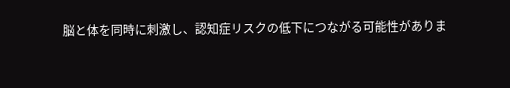脳と体を同時に刺激し、認知症リスクの低下につながる可能性がありま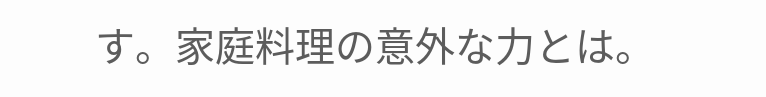す。家庭料理の意外な力とは。